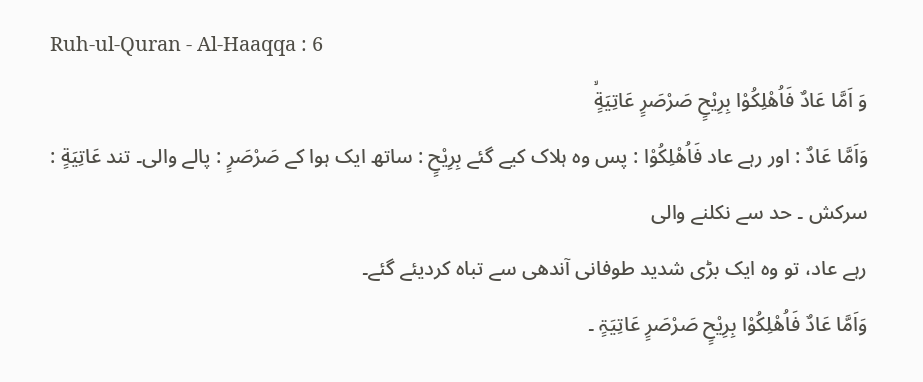Ruh-ul-Quran - Al-Haaqqa : 6
وَ اَمَّا عَادٌ فَاُهْلِكُوْا بِرِیْحٍ صَرْصَرٍ عَاتِیَةٍۙ
وَاَمَّا عَادٌ : اور رہے عاد فَاُهْلِكُوْا : پس وہ ہلاک کیے گئے بِرِيْحٍ : ساتھ ایک ہوا کے صَرْصَرٍ : پالے والی۔ تند عَاتِيَةٍ : سرکش ۔ حد سے نکلنے والی
رہے عاد، تو وہ ایک بڑی شدید طوفانی آندھی سے تباہ کردیئے گئے۔
وَاَمَّا عَادٌ فَاُھْلِکُوْا بِرِیْحٍ صَرْصَرٍ عَاتِیَۃٍ ۔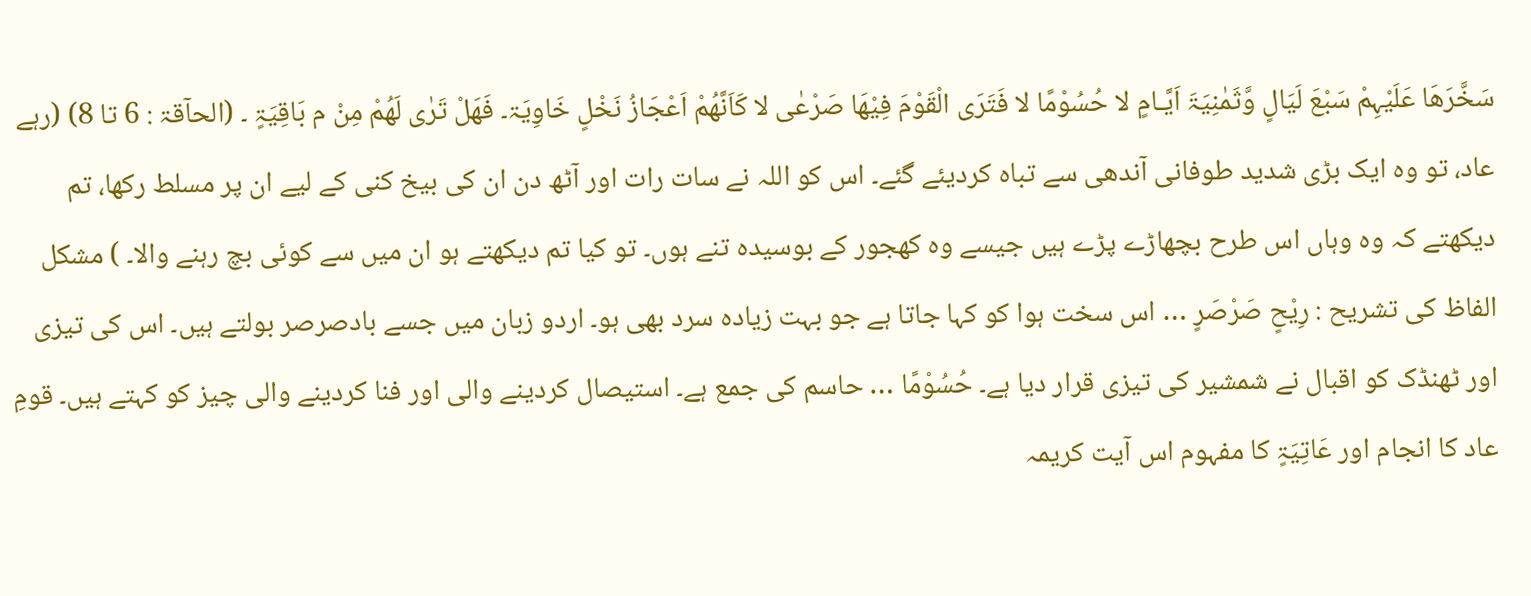سَخَّرَھَا عَلَیْہِمْ سَبْعَ لَیَالٍ وَّثَمٰنِیَۃَ اَیَّـامٍ لا حُسُوْمًا لا فَتَرَی الْقَوْمَ فِیْھَا صَرْعٰی لا کَاَنَّھُمْ اَعْجَازُ نَخْلٍ خَاوِیَۃ۔ فَھَلْ تَرٰی لَھُمْ مِنْ م بَاقِیَۃٍ ۔ (الحآقۃ : 6 تا 8) (رہے عاد، تو وہ ایک بڑی شدید طوفانی آندھی سے تباہ کردیئے گئے۔ اس کو اللہ نے سات رات اور آٹھ دن ان کی بیخ کنی کے لیے ان پر مسلط رکھا، تم دیکھتے کہ وہ وہاں اس طرح بچھاڑے پڑے ہیں جیسے وہ کھجور کے بوسیدہ تنے ہوں۔ تو کیا تم دیکھتے ہو ان میں سے کوئی بچ رہنے والا۔ ) مشکل الفاظ کی تشریح : رِیْحٍ صَرْصَرٍ … اس سخت ہوا کو کہا جاتا ہے جو بہت زیادہ سرد بھی ہو۔ اردو زبان میں جسے بادصرصر بولتے ہیں۔ اس کی تیزی اور ٹھنڈک کو اقبال نے شمشیر کی تیزی قرار دیا ہے۔ حُسُوْمًا … حاسم کی جمع ہے۔ استیصال کردینے والی اور فنا کردینے والی چیز کو کہتے ہیں۔ قومِ عاد کا انجام اور عَاتِیَۃٍ کا مفہوم اس آیت کریمہ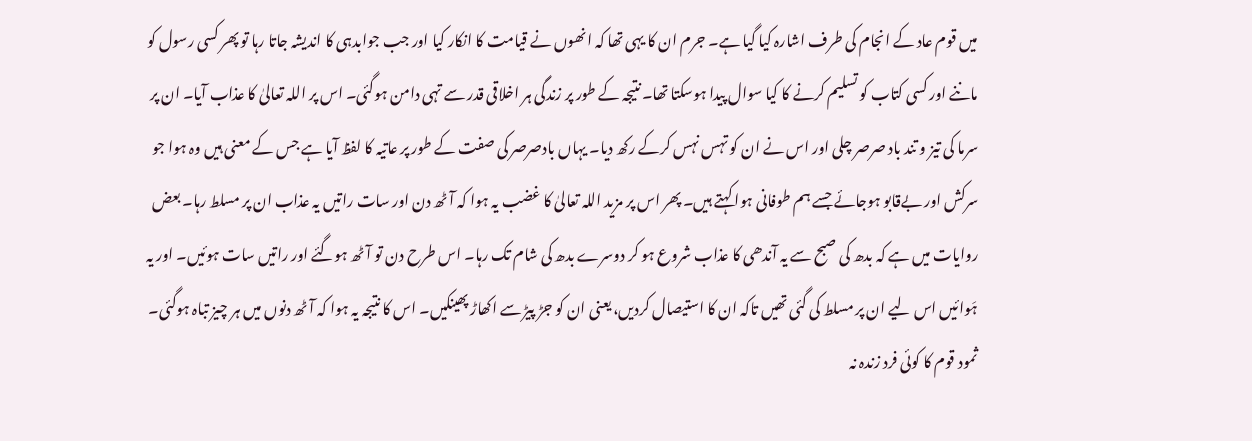میں قوم عاد کے انجام کی طرف اشارہ کیا گیا ہے۔ جرم ان کا یہی تھا کہ انھوں نے قیامت کا انکار کیا اور جب جوابدہی کا اندیشہ جاتا رہا تو پھر کسی رسول کو ماننے اور کسی کتاب کو تسلیم کرنے کا کیا سوال پیدا ہوسکتا تھا۔ نتیجہ کے طور پر زندگی ہر اخلاقی قدر سے تہی دامن ہوگئی۔ اس پر اللہ تعالیٰ کا عذاب آیا۔ ان پر سرما کی تیز و تند باد صرصر چلی اور اس نے ان کو تہس نہس کرکے رکھ دیا۔ یہاں بادصرصر کی صفت کے طور پر عاتیہ کا لفظ آیا ہے جس کے معنی ہیں وہ ہوا جو سرکش اور بےقابو ہوجائے جسے ہم طوفانی ہوا کہتے ہیں۔ پھر اس پر مزید اللہ تعالیٰ کا غضب یہ ہوا کہ آٹھ دن اور سات راتیں یہ عذاب ان پر مسلط رہا۔ بعض روایات میں ہے کہ بدھ کی صبح سے یہ آندھی کا عذاب شروع ہو کر دوسرے بدھ کی شام تک رہا۔ اس طرح دن تو آٹھ ہوگئے اور راتیں سات ہوئیں۔ اور یہ ہَوائیں اس لیے ان پر مسلط کی گئی تھیں تاکہ ان کا استیصال کردیں، یعنی ان کو جڑ پیڑ سے اکھاڑ پھینکیں۔ اس کا نتیجہ یہ ہوا کہ آٹھ دنوں میں ہر چیز تباہ ہوگئی۔ ثمود قوم کا کوئی فرد زندہ نہ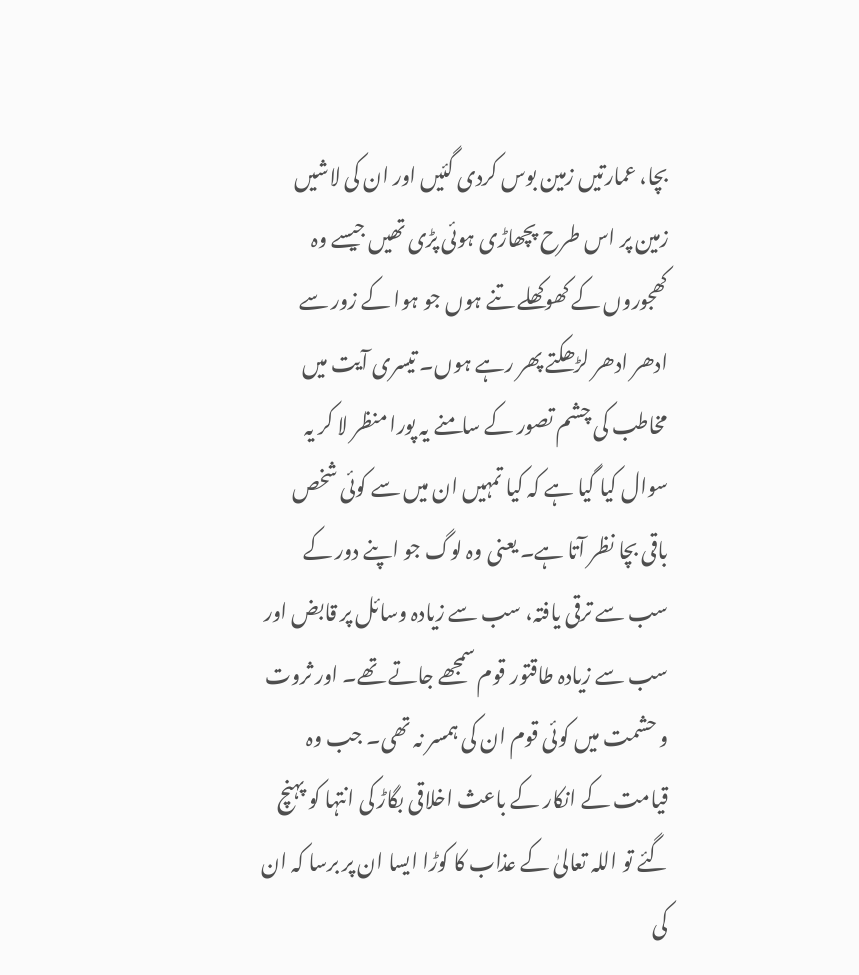بچا، عمارتیں زمین بوس کردی گئیں اور ان کی لاشیں زمین پر اس طرح پچھاڑی ہوئی پڑی تھیں جیسے وہ کھجوروں کے کھوکھلے تنے ہوں جو ہوا کے زور سے ادھر ادھر لڑھکتے پھر رہے ہوں۔ تیسری آیت میں مخاطب کی چشم تصور کے سامنے یہ پورا منظر لا کر یہ سوال کیا گیا ہے کہ کیا تمہیں ان میں سے کوئی شخص باقی بچا نظر آتا ہے۔ یعنی وہ لوگ جو اپنے دور کے سب سے ترقی یافتہ، سب سے زیادہ وسائل پر قابض اور سب سے زیادہ طاقتور قوم سمجھے جاتے تھے۔ اور ثروت و حشمت میں کوئی قوم ان کی ہمسر نہ تھی۔ جب وہ قیامت کے انکار کے باعث اخلاقی بگاڑ کی انتہا کو پہنچ گئے تو اللہ تعالیٰ کے عذاب کا کوڑا ایسا ان پر برسا کہ ان کی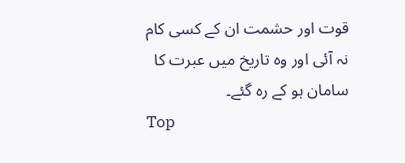قوت اور حشمت ان کے کسی کام نہ آئی اور وہ تاریخ میں عبرت کا سامان ہو کے رہ گئے۔
Top